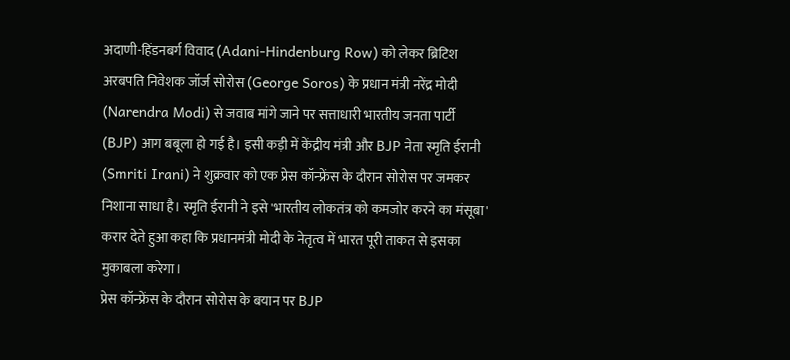अदाणी-हिंडनबर्ग विवाद (Adani-Hindenburg Row) को लेकर ब्रिटिश अरबपति निवेशक जॉर्ज सोरोस (George Soros) के प्रधान मंत्री नरेंद्र मोदी (Narendra Modi) से जवाब मांगे जाने पर सत्ताधारी भारतीय जनता पार्टी (BJP) आग बबूला हो गई है। इसी कड़ी में केंद्रीय मंत्री और BJP नेता स्मृति ईरानी (Smriti Irani) ने शुक्रवार को एक प्रेस कॉन्फ्रेंस के दौरान सोरोस पर जमकर निशाना साधा है। स्मृति ईरानी ने इसे 'भारतीय लोकतंत्र को कमजोर करने का मंसूबा' करार देते हुआ कहा कि प्रधानमंत्री मोदी के नेतृत्व में भारत पूरी ताकत से इसका मुकाबला करेगा।
प्रेस कॉन्फ्रेंस के दौरान सोरोस के बयान पर BJP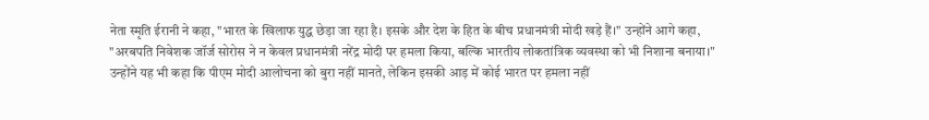नेता स्मृति ईरानी ने कहा, "भारत के खिलाफ युद्ध छेड़ा जा रहा है। इसके और देश के हित के बीच प्रधानमंत्री मोदी खड़े हैं।" उन्होंने आगे कहा, "अरबपति निवेशक जॉर्ज सोरोस ने न केवल प्रधानमंत्री नरेंद्र मोदी पर हमला किया, बल्कि भारतीय लोकतांत्रिक व्यवस्था को भी निशाना बनाया।"
उन्होंने यह भी कहा कि पीएम मोदी आलोचना को बुरा नहीं मानते, लेकिन इसकी आड़ में कोई भारत पर हमला नहीं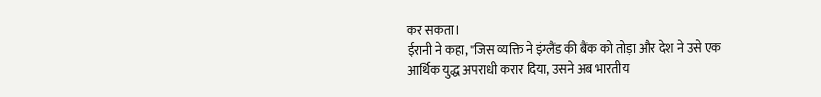कर सकता।
ईरानी ने कहा, "जिस व्यक्ति ने इंग्लैंड की बैंक को तोड़ा और देश ने उसे एक आर्थिक युद्ध अपराधी करार दिया, उसने अब भारतीय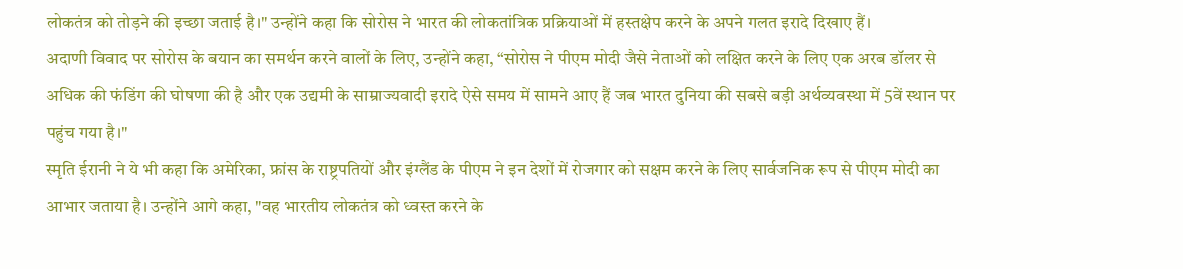लोकतंत्र को तोड़ने की इच्छा जताई है।" उन्होंने कहा कि सोरोस ने भारत की लोकतांत्रिक प्रक्रियाओं में हस्तक्षेप करने के अपने गलत इरादे दिखाए हैं।
अदाणी विवाद पर सोरोस के बयान का समर्थन करने वालों के लिए, उन्होंने कहा, “सोरोस ने पीएम मोदी जैसे नेताओं को लक्षित करने के लिए एक अरब डॉलर से अधिक की फंडिंग की घोषणा की है और एक उद्यमी के साम्राज्यवादी इरादे ऐसे समय में सामने आए हैं जब भारत दुनिया की सबसे बड़ी अर्थव्यवस्था में 5वें स्थान पर पहुंच गया है।"
स्मृति ईरानी ने ये भी कहा कि अमेरिका, फ्रांस के राष्ट्रपतियों और इंग्लैंड के पीएम ने इन देशों में रोजगार को सक्षम करने के लिए सार्वजनिक रूप से पीएम मोदी का आभार जताया है। उन्होंने आगे कहा, "वह भारतीय लोकतंत्र को ध्वस्त करने के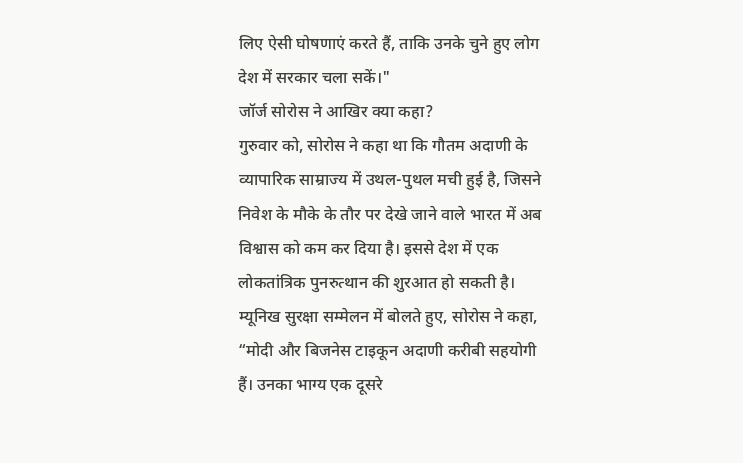लिए ऐसी घोषणाएं करते हैं, ताकि उनके चुने हुए लोग देश में सरकार चला सकें।"
जॉर्ज सोरोस ने आखिर क्या कहा?
गुरुवार को, सोरोस ने कहा था कि गौतम अदाणी के व्यापारिक साम्राज्य में उथल-पुथल मची हुई है, जिसने निवेश के मौके के तौर पर देखे जाने वाले भारत में अब विश्वास को कम कर दिया है। इससे देश में एक लोकतांत्रिक पुनरुत्थान की शुरआत हो सकती है।
म्यूनिख सुरक्षा सम्मेलन में बोलते हुए, सोरोस ने कहा, “मोदी और बिजनेस टाइकून अदाणी करीबी सहयोगी हैं। उनका भाग्य एक दूसरे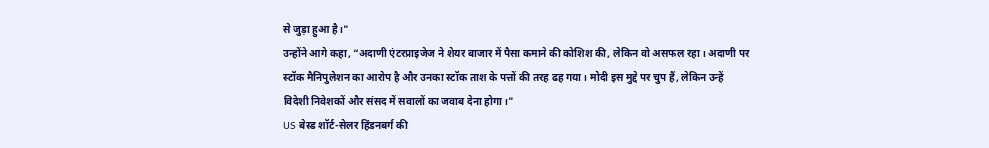से जुड़ा हुआ है।"
उन्होंने आगे कहा, “अदाणी एंटरप्राइजेज ने शेयर बाजार में पैसा कमाने की कोशिश की, लेकिन वो असफल रहा। अदाणी पर स्टॉक मैनिपुलेशन का आरोप है और उनका स्टॉक ताश के पत्तों की तरह ढह गया। मोदी इस मुद्दे पर चुप हैं, लेकिन उन्हें विदेशी निवेशकों और संसद में सवालों का जवाब देना होगा।"
US बेस्ड शॉर्ट-सेलर हिंडनबर्ग की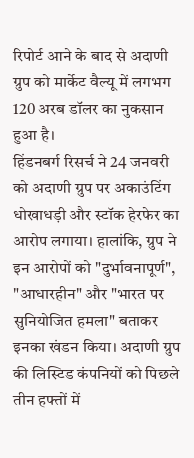रिपोर्ट आने के बाद से अदाणी ग्रुप को मार्केट वैल्यू में लगभग 120 अरब डॉलर का नुकसान हुआ है।
हिंडनबर्ग रिसर्च ने 24 जनवरी को अदाणी ग्रुप पर अकाउंटिंग धोखाधड़ी और स्टॉक हेरफेर का आरोप लगाया। हालांकि, ग्रुप ने इन आरोपों को "दुर्भावनापूर्ण", "आधारहीन" और "भारत पर सुनियोजित हमला" बताकर इनका खंडन किया। अदाणी ग्रुप की लिस्टिड कंपनियों को पिछले तीन हफ्तों में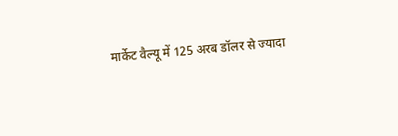मार्केट वैल्यू में 125 अरब डॉलर से ज्यादा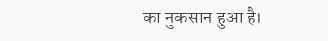का नुकसान हुआ है।